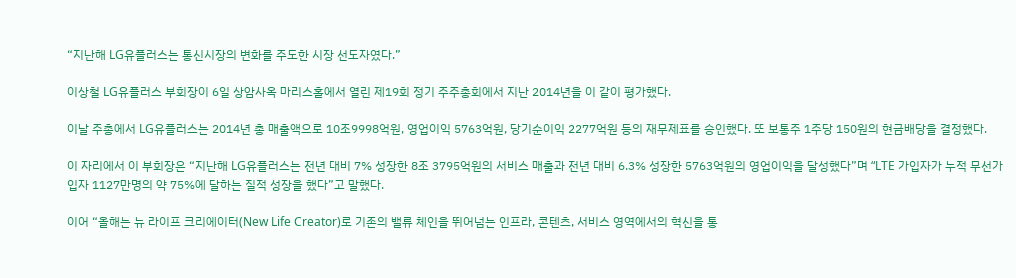“지난해 LG유플러스는 통신시장의 변화를 주도한 시장 선도자였다.”

이상철 LG유플러스 부회장이 6일 상암사옥 마리스홀에서 열린 제19회 정기 주주총회에서 지난 2014년을 이 같이 평가했다.

이날 주총에서 LG유플러스는 2014년 총 매출액으로 10조9998억원, 영업이익 5763억원, 당기순이익 2277억원 등의 재무제표를 승인했다. 또 보통주 1주당 150원의 현금배당을 결정했다.

이 자리에서 이 부회장은 “지난해 LG유플러스는 전년 대비 7% 성장한 8조 3795억원의 서비스 매출과 전년 대비 6.3% 성장한 5763억원의 영업이익을 달성했다”며 “LTE 가입자가 누적 무선가입자 1127만명의 약 75%에 달하는 질적 성장을 했다”고 말했다.

이어 “올해는 뉴 라이프 크리에이터(New Life Creator)로 기존의 밸류 체인을 뛰어넘는 인프라, 콘텐츠, 서비스 영역에서의 혁신을 통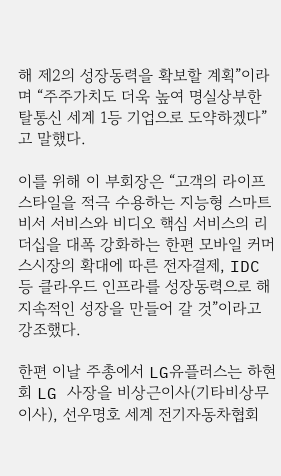해 제2의 성장동력을 확보할 계획”이라며 “주주가치도 더욱 높여 명실상부한 탈통신 세계 1등 기업으로 도약하겠다” 고 말했다.

이를 위해 이 부회장은 “고객의 라이프 스타일을 적극 수용하는 지능형 스마트비서 서비스와 비디오 핵심 서비스의 리더십을 대폭 강화하는 한편 모바일 커머스시장의 확대에 따른 전자결제, IDC 등 클라우드 인프라를 성장동력으로 해 지속적인 성장을 만들어 갈 것”이라고 강조했다.

한편 이날 주총에서 LG유플러스는 하현회 LG 사장을 비상근이사(기타비상무이사), 선우명호 세계 전기자동차협회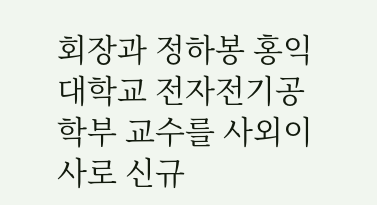회장과 정하봉 홍익대학교 전자전기공학부 교수를 사외이사로 신규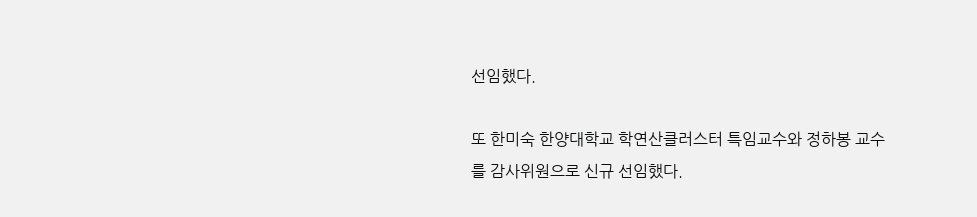선임했다.

또 한미숙 한양대학교 학연산클러스터 특임교수와 정하봉 교수를 감사위원으로 신규 선임했다.